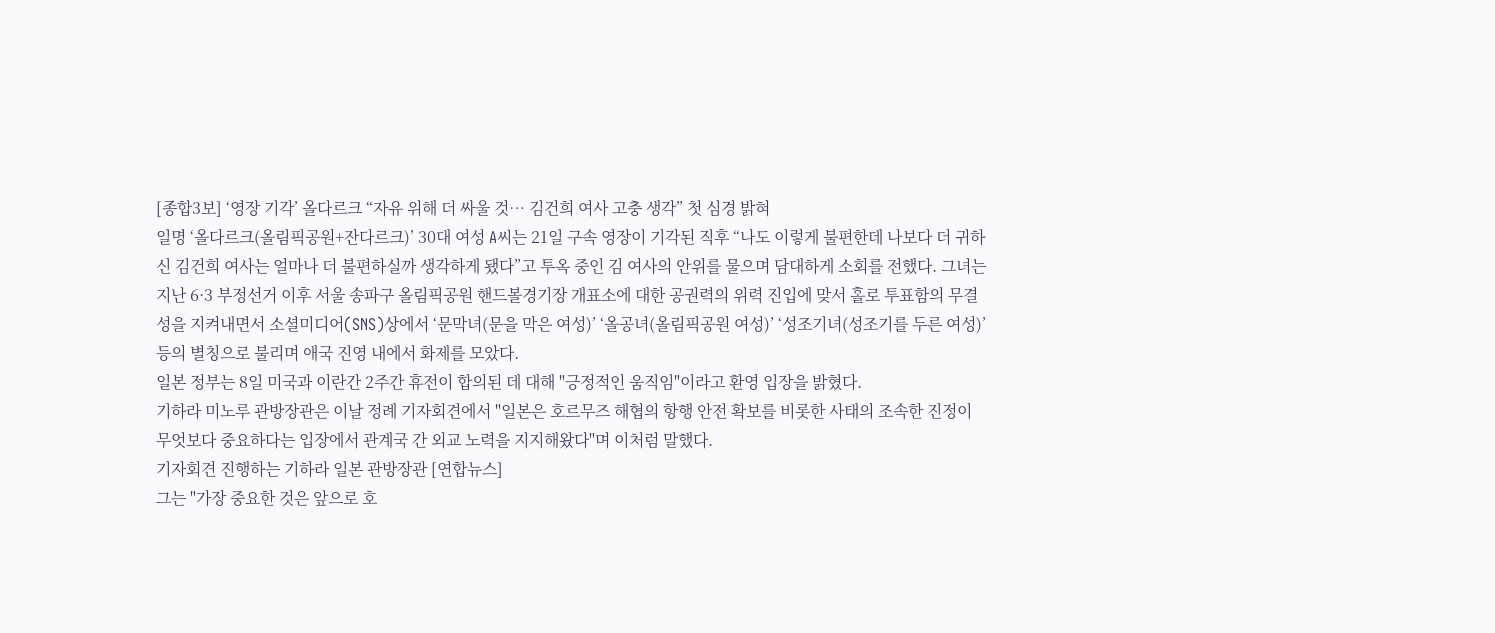[종합3보] ‘영장 기각’ 올다르크 “자유 위해 더 싸울 것… 김건희 여사 고충 생각” 첫 심경 밝혀
일명 ‘올다르크(올림픽공원+잔다르크)’ 30대 여성 A씨는 21일 구속 영장이 기각된 직후 “나도 이렇게 불편한데 나보다 더 귀하신 김건희 여사는 얼마나 더 불편하실까 생각하게 됐다”고 투옥 중인 김 여사의 안위를 물으며 담대하게 소회를 전했다. 그녀는 지난 6·3 부정선거 이후 서울 송파구 올림픽공원 핸드볼경기장 개표소에 대한 공권력의 위력 진입에 맞서 홀로 투표함의 무결성을 지켜내면서 소셜미디어(SNS)상에서 ‘문막녀(문을 막은 여성)’ ‘올공녀(올림픽공원 여성)’ ‘성조기녀(성조기를 두른 여성)’ 등의 별칭으로 불리며 애국 진영 내에서 화제를 모았다.
일본 정부는 8일 미국과 이란간 2주간 휴전이 합의된 데 대해 "긍정적인 움직임"이라고 환영 입장을 밝혔다.
기하라 미노루 관방장관은 이날 정례 기자회견에서 "일본은 호르무즈 해협의 항행 안전 확보를 비롯한 사태의 조속한 진정이 무엇보다 중요하다는 입장에서 관계국 간 외교 노력을 지지해왔다"며 이처럼 말했다.
기자회견 진행하는 기하라 일본 관방장관 [연합뉴스]
그는 "가장 중요한 것은 앞으로 호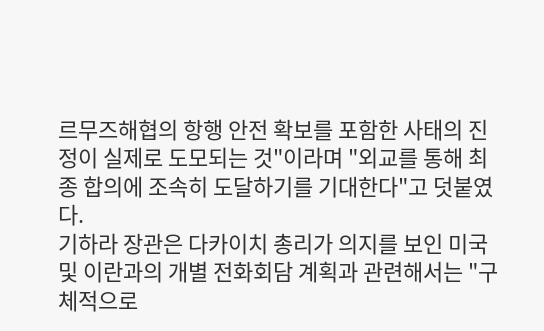르무즈해협의 항행 안전 확보를 포함한 사태의 진정이 실제로 도모되는 것"이라며 "외교를 통해 최종 합의에 조속히 도달하기를 기대한다"고 덧붙였다.
기하라 장관은 다카이치 총리가 의지를 보인 미국 및 이란과의 개별 전화회담 계획과 관련해서는 "구체적으로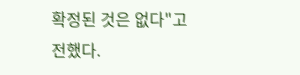확정된 것은 없다"고 전했다.